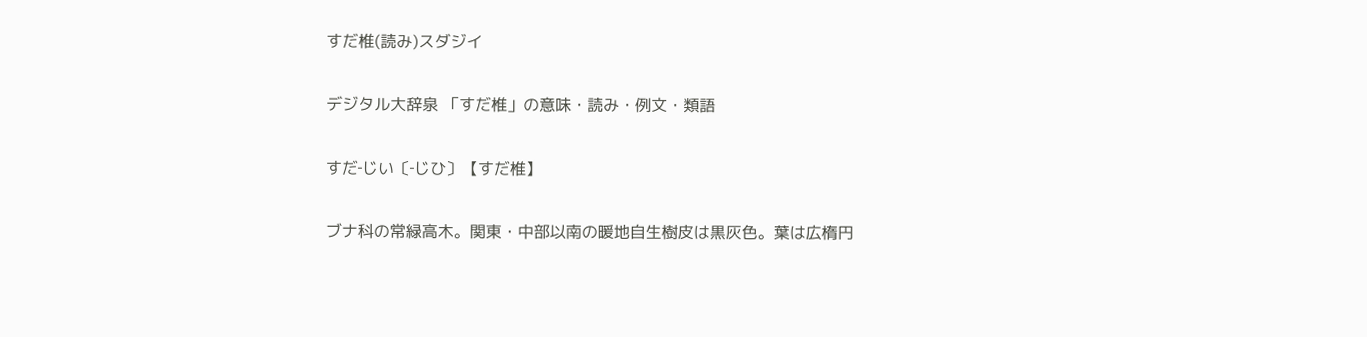すだ椎(読み)スダジイ

デジタル大辞泉 「すだ椎」の意味・読み・例文・類語

すだ‐じい〔‐じひ〕【すだ椎】

ブナ科の常緑高木。関東・中部以南の暖地自生樹皮は黒灰色。葉は広楕円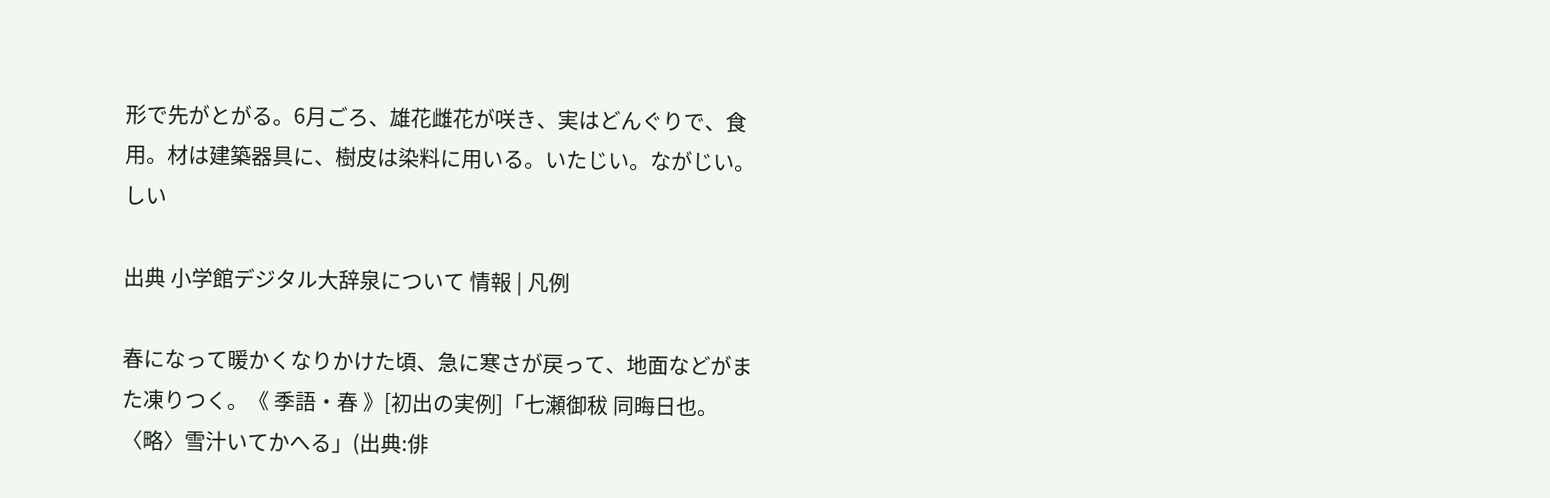形で先がとがる。6月ごろ、雄花雌花が咲き、実はどんぐりで、食用。材は建築器具に、樹皮は染料に用いる。いたじい。ながじい。しい

出典 小学館デジタル大辞泉について 情報 | 凡例

春になって暖かくなりかけた頃、急に寒さが戻って、地面などがまた凍りつく。《 季語・春 》[初出の実例]「七瀬御秡 同晦日也。〈略〉雪汁いてかへる」(出典:俳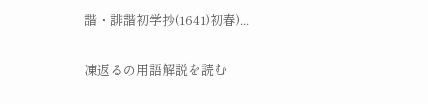諧・誹諧初学抄(1641)初春)...

凍返るの用語解説を読む